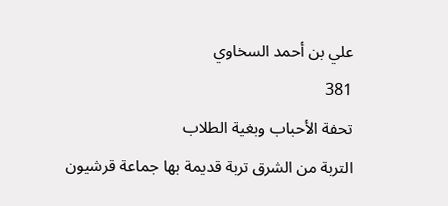علي بن أحمد السخاوي
381
تحفة الأحباب وبغية الطلاب
التربة من الشرق تربة قديمة بها جماعة قرشيون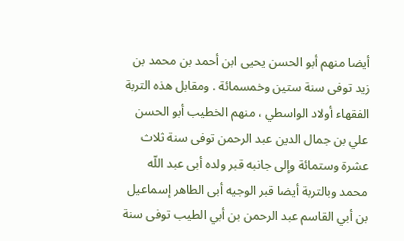أيضا منهم أبو الحسن يحيى ابن أحمد بن محمد بن زيد توفى سنة ستين وخمسمائة . ومقابل هذه التربة الفقهاء أولاد الواسطي ، منهم الخطيب أبو الحسن علي بن جمال الدين عبد الرحمن توفى سنة ثلاث عشرة وستمائة وإلى جانبه قبر ولده أبى عبد اللّه محمد وبالتربة أيضا قبر الوجيه أبى الطاهر إسماعيل بن أبي القاسم عبد الرحمن بن أبي الطيب توفى سنة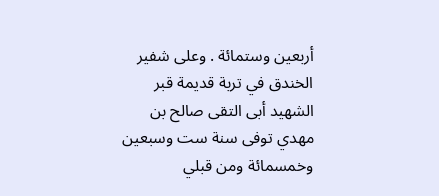أربعين وستمائة . وعلى شفير الخندق في تربة قديمة قبر الشهيد أبى التقى صالح بن مهدي توفى سنة ست وسبعين وخمسمائة ومن قبلي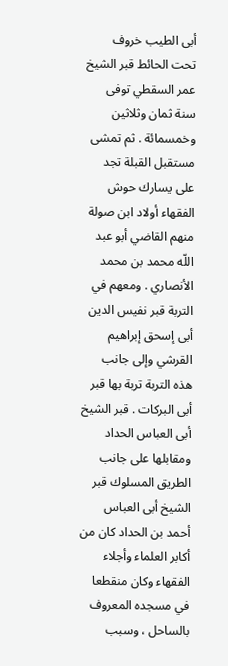أبى الطيب خروف تحت الحائط قبر الشيخ عمر السقطي توفى سنة ثمان وثلاثين وخمسمائة . ثم تمشى مستقبل القبلة تجد على يسارك حوش الفقهاء أولاد ابن صولة منهم القاضي أبو عبد اللّه محمد بن محمد الأنصاري . ومعهم في التربة قبر نفيس الدين أبى إسحق إبراهيم القرشي وإلى جانب هذه التربة تربة بها قبر أبى البركات . قبر الشيخ أبى العباس الحداد ومقابلها على جانب الطريق المسلوك قبر الشيخ أبى العباس أحمد بن الحداد كان من أكابر العلماء وأجلاء الفقهاء وكان منقطعا في مسجده المعروف بالساحل ، وسبب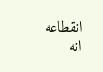انقطاعه انه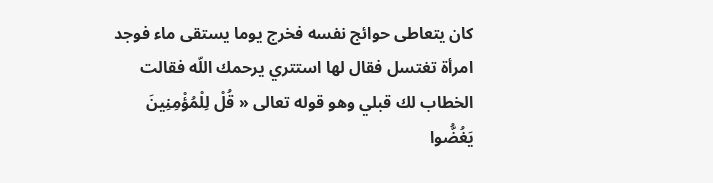كان يتعاطى حوائج نفسه فخرج يوما يستقى ماء فوجد امرأة تغتسل فقال لها استتري يرحمك اللّه فقالت الخطاب لك قبلي وهو قوله تعالى « قُلْ لِلْمُؤْمِنِينَ يَغُضُّوا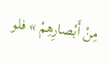مِنْ أَبْصارِهِمْ » فلو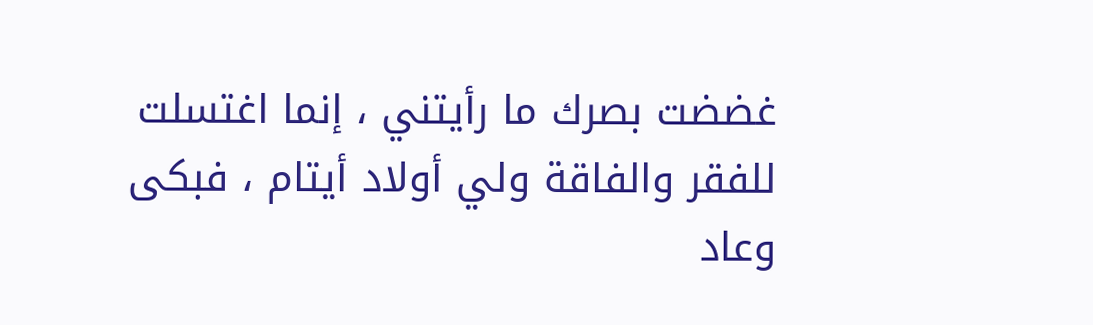غضضت بصرك ما رأيتني ، إنما اغتسلت للفقر والفاقة ولي أولاد أيتام ، فبكى وعاد